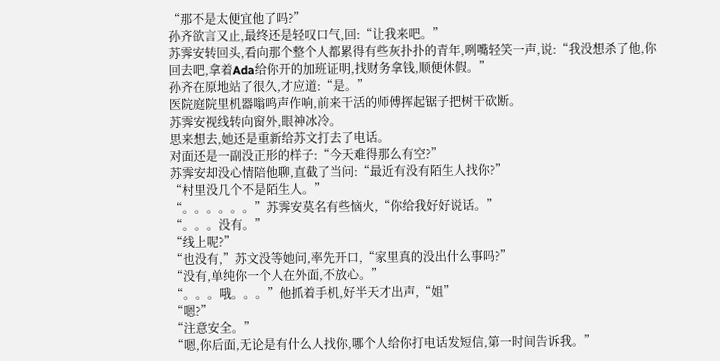“那不是太便宜他了吗?”
孙齐欲言又止,最终还是轻叹口气,回:“让我来吧。”
苏霁安转回头,看向那个整个人都累得有些灰扑扑的青年,咧嘴轻笑一声,说:“我没想杀了他,你回去吧,拿着Ada给你开的加班证明,找财务拿钱,顺便休假。”
孙齐在原地站了很久,才应道:“是。”
医院庭院里机器嗡鸣声作响,前来干活的师傅挥起锯子把树干砍断。
苏霁安视线转向窗外,眼神冰冷。
思来想去,她还是重新给苏文打去了电话。
对面还是一副没正形的样子:“今天难得那么有空?”
苏霁安却没心情陪他聊,直截了当问:“最近有没有陌生人找你?”
“村里没几个不是陌生人。”
“。。。。。。”苏霁安莫名有些恼火,“你给我好好说话。”
“。。。没有。”
“线上呢?”
“也没有,”苏文没等她问,率先开口,“家里真的没出什么事吗?”
“没有,单纯你一个人在外面,不放心。”
“。。。哦。。。”他抓着手机,好半天才出声,“姐”
“嗯?”
“注意安全。”
“嗯,你后面,无论是有什么人找你,哪个人给你打电话发短信,第一时间告诉我。”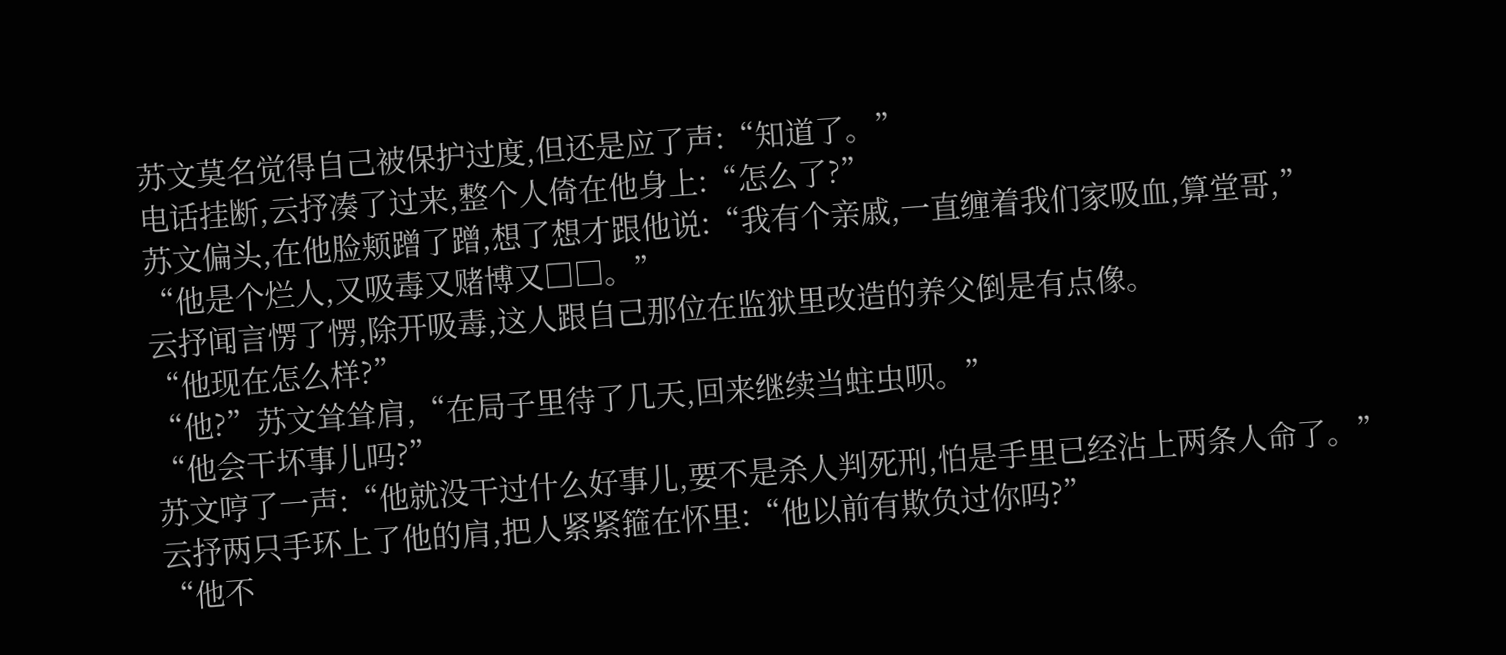苏文莫名觉得自己被保护过度,但还是应了声:“知道了。”
电话挂断,云抒凑了过来,整个人倚在他身上:“怎么了?”
苏文偏头,在他脸颊蹭了蹭,想了想才跟他说:“我有个亲戚,一直缠着我们家吸血,算堂哥,”
“他是个烂人,又吸毒又赌博又□□。”
云抒闻言愣了愣,除开吸毒,这人跟自己那位在监狱里改造的养父倒是有点像。
“他现在怎么样?”
“他?”苏文耸耸肩,“在局子里待了几天,回来继续当蛀虫呗。”
“他会干坏事儿吗?”
苏文哼了一声:“他就没干过什么好事儿,要不是杀人判死刑,怕是手里已经沾上两条人命了。”
云抒两只手环上了他的肩,把人紧紧箍在怀里:“他以前有欺负过你吗?”
“他不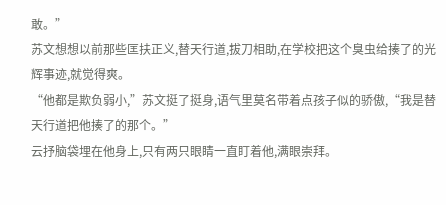敢。”
苏文想想以前那些匡扶正义,替天行道,拔刀相助,在学校把这个臭虫给揍了的光辉事迹,就觉得爽。
“他都是欺负弱小,”苏文挺了挺身,语气里莫名带着点孩子似的骄傲,“我是替天行道把他揍了的那个。”
云抒脑袋埋在他身上,只有两只眼睛一直盯着他,满眼崇拜。